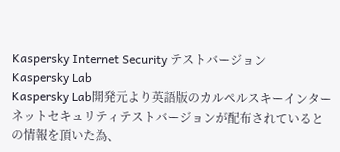Kaspersky Internet Security テストバージョン
Kaspersky Lab
Kaspersky Lab開発元より英語版のカルペルスキーインターネットセキュリティテストバージョンが配布されているとの情報を頂いた為、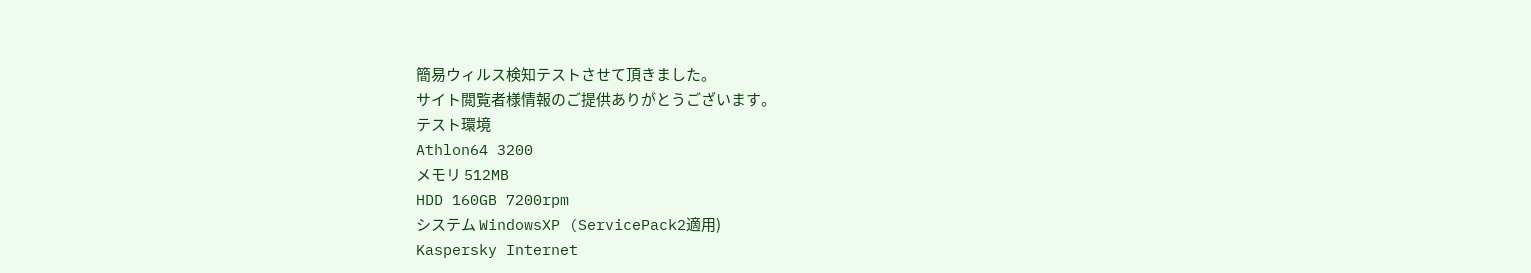簡易ウィルス検知テストさせて頂きました。
サイト閲覧者様情報のご提供ありがとうございます。
テスト環境
Athlon64 3200
メモリ 512MB
HDD 160GB 7200rpm
システム WindowsXP (ServicePack2適用)
Kaspersky Internet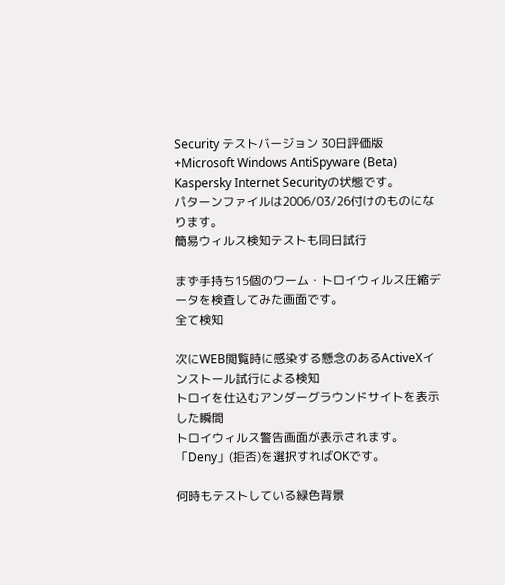Security テストバージョン 30日評価版+Microsoft Windows AntiSpyware (Beta)
Kaspersky Internet Securityの状態です。
パターンファイルは2006/03/26付けのものになります。
簡易ウィルス検知テストも同日試行

まず手持ち15個のワーム・トロイウィルス圧縮データを検査してみた画面です。
全て検知

次にWEB閲覧時に感染する懸念のあるActiveXインストール試行による検知
トロイを仕込むアンダーグラウンドサイトを表示した瞬間
トロイウィルス警告画面が表示されます。「Deny」(拒否)を選択すればOKです。

何時もテストしている緑色背景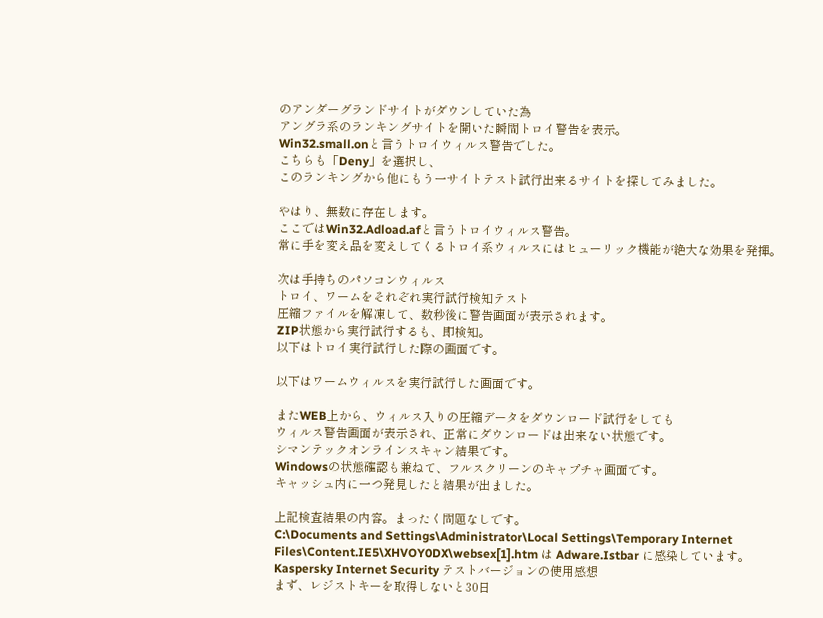のアンダーグランドサイトがダウンしていた為
アングラ系のランキングサイトを開いた瞬間トロイ警告を表示。
Win32.small.onと言うトロイウィルス警告でした。
こちらも「Deny」を選択し、
このランキングから他にもう一サイトテスト試行出来るサイトを探してみました。

やはり、無数に存在します。
ここではWin32.Adload.afと言うトロイウィルス警告。
常に手を変え品を変えしてくるトロイ系ウィルスにはヒューリック機能が絶大な効果を発揮。

次は手持ちのパソコンウィルス
トロイ、ワームをそれぞれ実行試行検知テスト
圧縮ファイルを解凍して、数秒後に警告画面が表示されます。
ZIP状態から実行試行するも、即検知。
以下はトロイ実行試行した際の画面です。

以下はワームウィルスを実行試行した画面です。

またWEB上から、ウィルス入りの圧縮データをダウンロード試行をしても
ウィルス警告画面が表示され、正常にダウンロードは出来ない状態です。
シマンテックオンラインスキャン結果です。
Windowsの状態確認も兼ねて、フルスクリーンのキャプチャ画面です。
キャッシュ内に一つ発見したと結果が出ました。

上記検査結果の内容。まったく問題なしです。
C:\Documents and Settings\Administrator\Local Settings\Temporary Internet Files\Content.IE5\XHVOY0DX\websex[1].htm は Adware.Istbar に感染しています。
Kaspersky Internet Security テストバージョンの使用感想
まず、レジストキーを取得しないと30日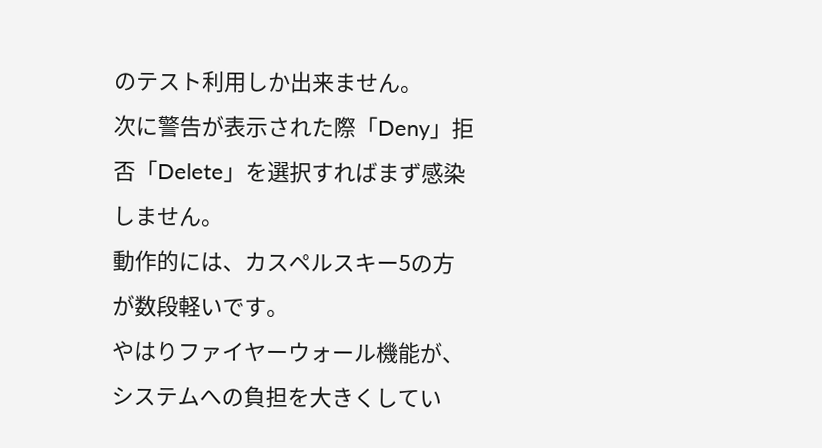のテスト利用しか出来ません。
次に警告が表示された際「Deny」拒否「Delete」を選択すればまず感染しません。
動作的には、カスペルスキー5の方が数段軽いです。
やはりファイヤーウォール機能が、システムへの負担を大きくしてい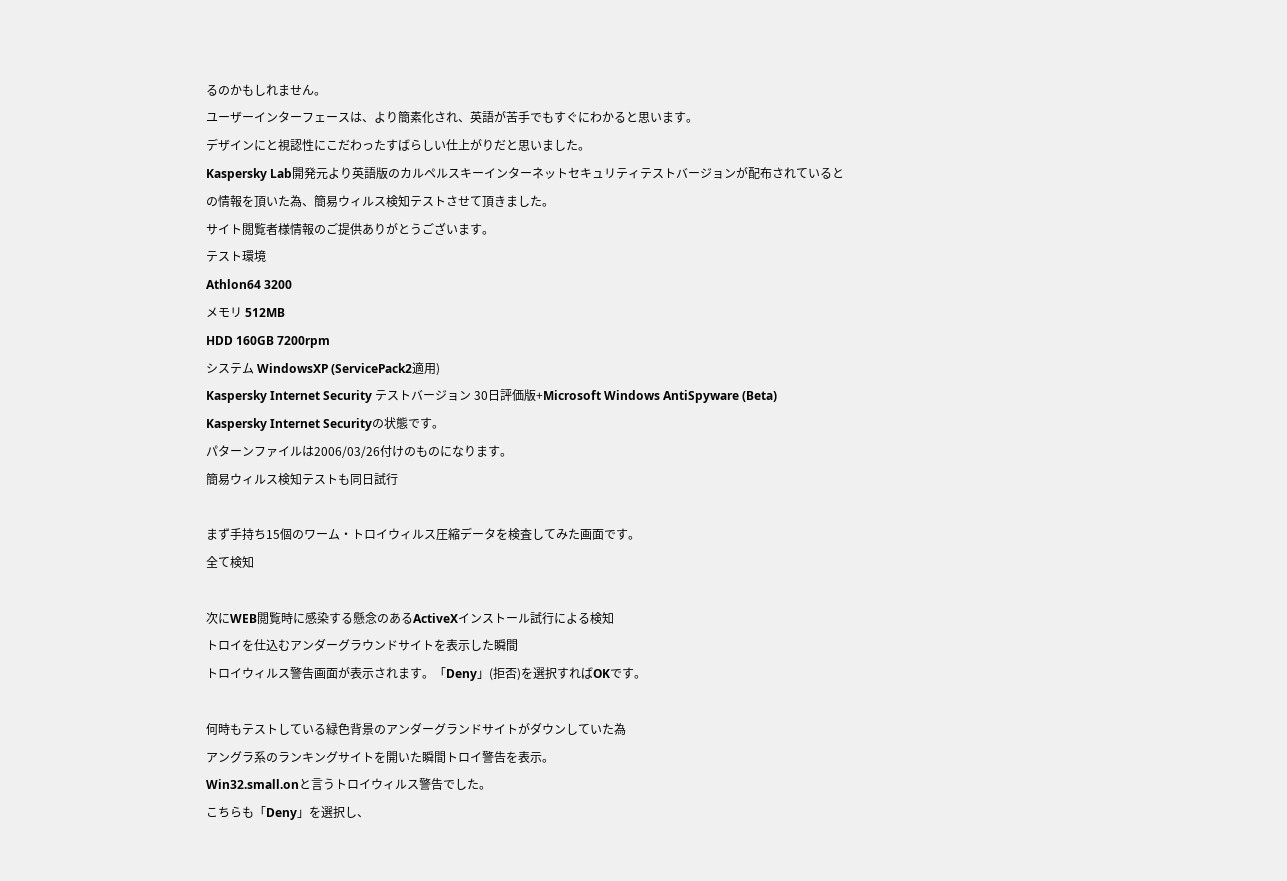るのかもしれません。
ユーザーインターフェースは、より簡素化され、英語が苦手でもすぐにわかると思います。
デザインにと視認性にこだわったすばらしい仕上がりだと思いました。
Kaspersky Lab開発元より英語版のカルペルスキーインターネットセキュリティテストバージョンが配布されているとの情報を頂いた為、簡易ウィルス検知テストさせて頂きました。
サイト閲覧者様情報のご提供ありがとうございます。
テスト環境
Athlon64 3200
メモリ 512MB
HDD 160GB 7200rpm
システム WindowsXP (ServicePack2適用)
Kaspersky Internet Security テストバージョン 30日評価版+Microsoft Windows AntiSpyware (Beta)
Kaspersky Internet Securityの状態です。
パターンファイルは2006/03/26付けのものになります。
簡易ウィルス検知テストも同日試行

まず手持ち15個のワーム・トロイウィルス圧縮データを検査してみた画面です。
全て検知

次にWEB閲覧時に感染する懸念のあるActiveXインストール試行による検知
トロイを仕込むアンダーグラウンドサイトを表示した瞬間
トロイウィルス警告画面が表示されます。「Deny」(拒否)を選択すればOKです。

何時もテストしている緑色背景のアンダーグランドサイトがダウンしていた為
アングラ系のランキングサイトを開いた瞬間トロイ警告を表示。
Win32.small.onと言うトロイウィルス警告でした。
こちらも「Deny」を選択し、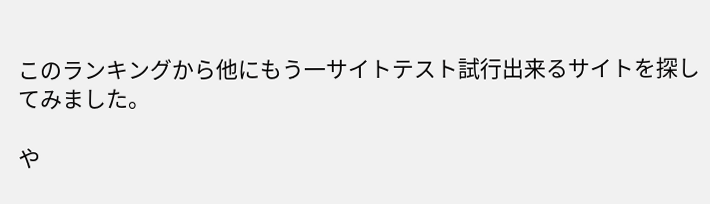このランキングから他にもう一サイトテスト試行出来るサイトを探してみました。

や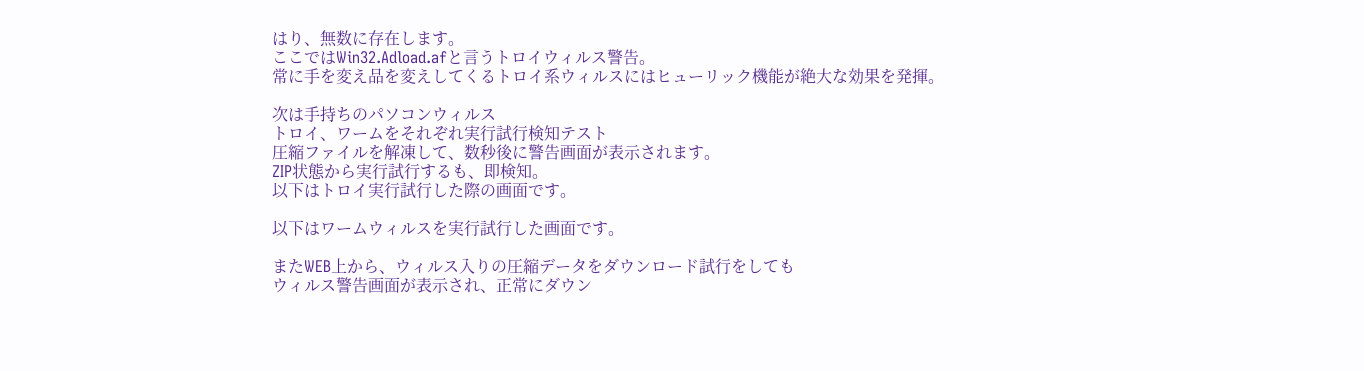はり、無数に存在します。
ここではWin32.Adload.afと言うトロイウィルス警告。
常に手を変え品を変えしてくるトロイ系ウィルスにはヒューリック機能が絶大な効果を発揮。

次は手持ちのパソコンウィルス
トロイ、ワームをそれぞれ実行試行検知テスト
圧縮ファイルを解凍して、数秒後に警告画面が表示されます。
ZIP状態から実行試行するも、即検知。
以下はトロイ実行試行した際の画面です。

以下はワームウィルスを実行試行した画面です。

またWEB上から、ウィルス入りの圧縮データをダウンロード試行をしても
ウィルス警告画面が表示され、正常にダウン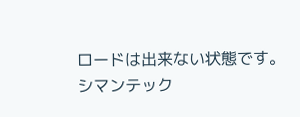ロードは出来ない状態です。
シマンテック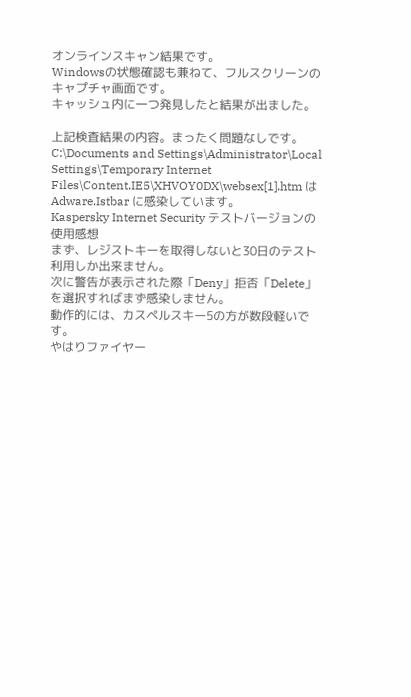オンラインスキャン結果です。
Windowsの状態確認も兼ねて、フルスクリーンのキャプチャ画面です。
キャッシュ内に一つ発見したと結果が出ました。

上記検査結果の内容。まったく問題なしです。
C:\Documents and Settings\Administrator\Local Settings\Temporary Internet Files\Content.IE5\XHVOY0DX\websex[1].htm は Adware.Istbar に感染しています。
Kaspersky Internet Security テストバージョンの使用感想
まず、レジストキーを取得しないと30日のテスト利用しか出来ません。
次に警告が表示された際「Deny」拒否「Delete」を選択すればまず感染しません。
動作的には、カスペルスキー5の方が数段軽いです。
やはりファイヤー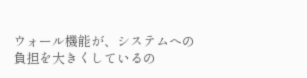ウォール機能が、システムへの負担を大きくしているの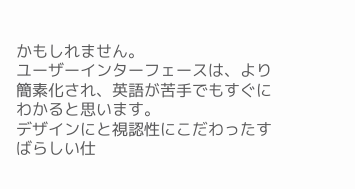かもしれません。
ユーザーインターフェースは、より簡素化され、英語が苦手でもすぐにわかると思います。
デザインにと視認性にこだわったすばらしい仕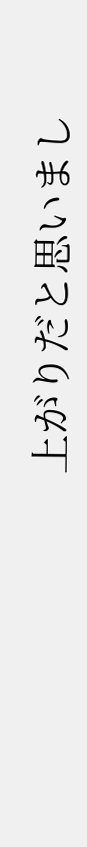上がりだと思いまし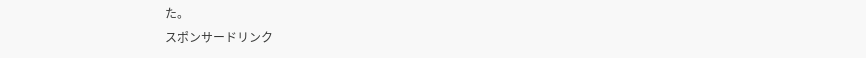た。
スポンサードリンク